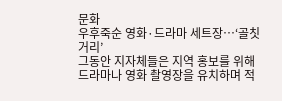문화
우후죽순 영화·드라마 세트장…‘골칫거리’
그동안 지자체들은 지역 홍보를 위해 드라마나 영화 촬영장을 유치하며 적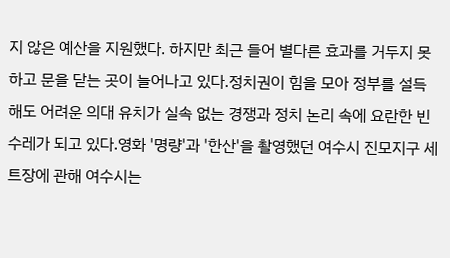지 않은 예산을 지원했다. 하지만 최근 들어 별다른 효과를 거두지 못하고 문을 닫는 곳이 늘어나고 있다.정치권이 힘을 모아 정부를 설득해도 어려운 의대 유치가 실속 없는 경쟁과 정치 논리 속에 요란한 빈수레가 되고 있다.영화 '명량'과 '한산'을 촬영했던 여수시 진모지구 세트장에 관해 여수시는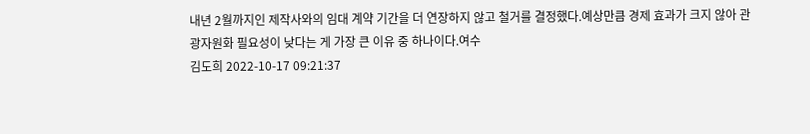내년 2월까지인 제작사와의 임대 계약 기간을 더 연장하지 않고 철거를 결정했다.예상만큼 경제 효과가 크지 않아 관광자원화 필요성이 낮다는 게 가장 큰 이유 중 하나이다.여수
김도희 2022-10-17 09:21:37